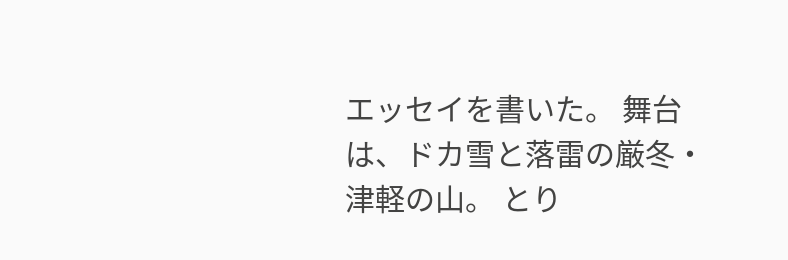エッセイを書いた。 舞台は、ドカ雪と落雷の厳冬・津軽の山。 とり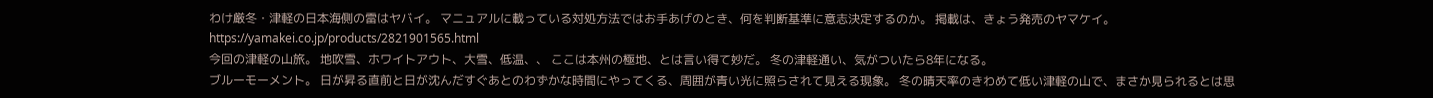わけ厳冬・津軽の日本海側の雷はヤバイ。 マニュアルに載っている対処方法ではお手あげのとき、何を判断基準に意志決定するのか。 掲載は、きょう発売のヤマケイ。 https://yamakei.co.jp/products/2821901565.html
今回の津軽の山旅。 地吹雪、ホワイトアウト、大雪、低温、、 ここは本州の極地、とは言い得て妙だ。 冬の津軽通い、気がついたら8年になる。
ブルーモーメント。 日が昇る直前と日が沈んだすぐあとのわずかな時間にやってくる、周囲が青い光に照らされて見える現象。 冬の晴天率のきわめて低い津軽の山で、まさか見られるとは思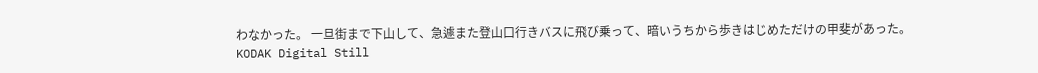わなかった。 一旦街まで下山して、急遽また登山口行きバスに飛び乗って、暗いうちから歩きはじめただけの甲斐があった。
KODAK Digital Still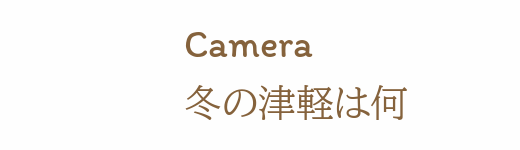Camera
冬の津軽は何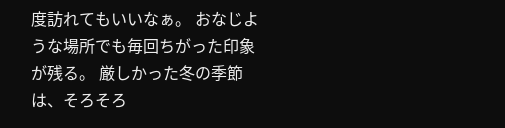度訪れてもいいなぁ。 おなじような場所でも毎回ちがった印象が残る。 厳しかった冬の季節は、そろそろ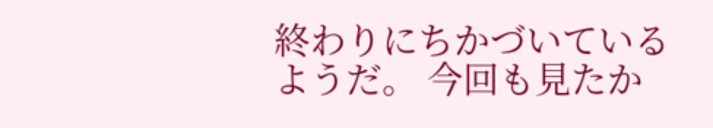終わりにちかづいているようだ。 今回も見たか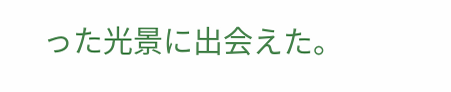った光景に出会えた。